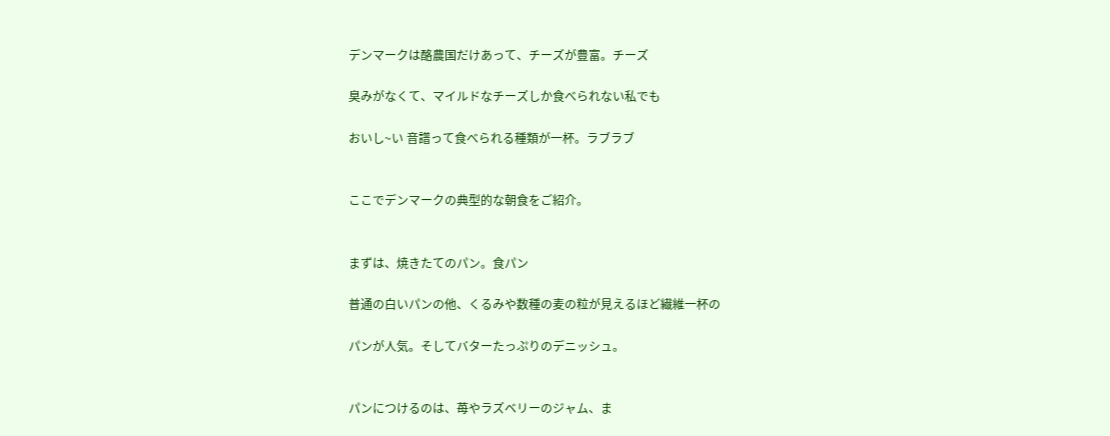デンマークは酪農国だけあって、チーズが豊富。チーズ

臭みがなくて、マイルドなチーズしか食べられない私でも

おいし~い 音譜って食べられる種類が一杯。ラブラブ


ここでデンマークの典型的な朝食をご紹介。


まずは、焼きたてのパン。食パン

普通の白いパンの他、くるみや数種の麦の粒が見えるほど繊維一杯の

パンが人気。そしてバターたっぷりのデニッシュ。


パンにつけるのは、苺やラズベリーのジャム、ま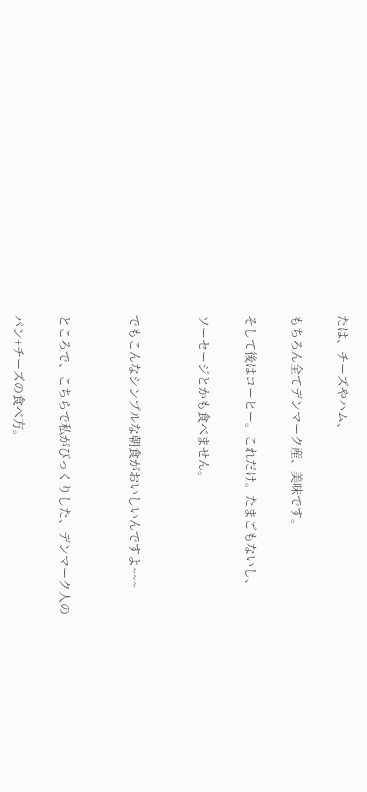たは、チーズやハム、

もちろん全てデンマーク産、美味です。

そして後はコーヒー。これだけ。たまごもないし、

ソーセージとかも食べません。


でもこんなシンプルな朝食がおいしいんですよ~~~


ところで、こちらで私がびっくりした、デンマーク人の

パン+チーズの食べ方。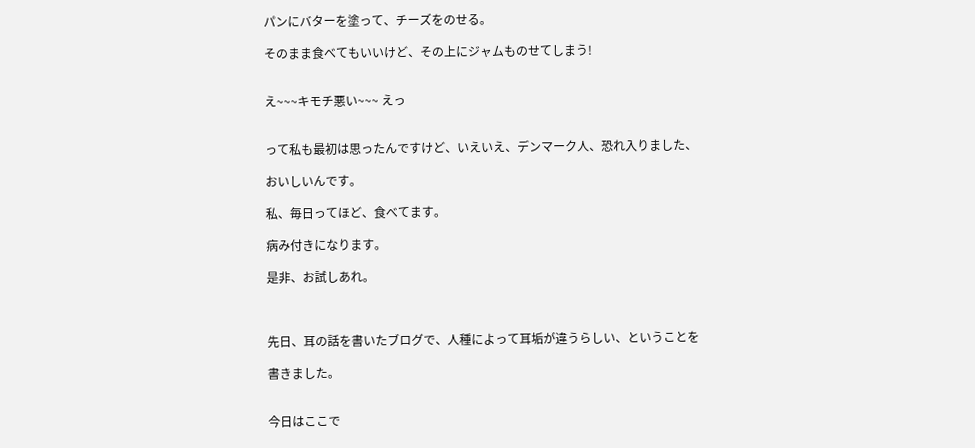パンにバターを塗って、チーズをのせる。

そのまま食べてもいいけど、その上にジャムものせてしまう!


え~~~キモチ悪い~~~ えっ


って私も最初は思ったんですけど、いえいえ、デンマーク人、恐れ入りました、

おいしいんです。

私、毎日ってほど、食べてます。

病み付きになります。

是非、お試しあれ。



先日、耳の話を書いたブログで、人種によって耳垢が違うらしい、ということを

書きました。


今日はここで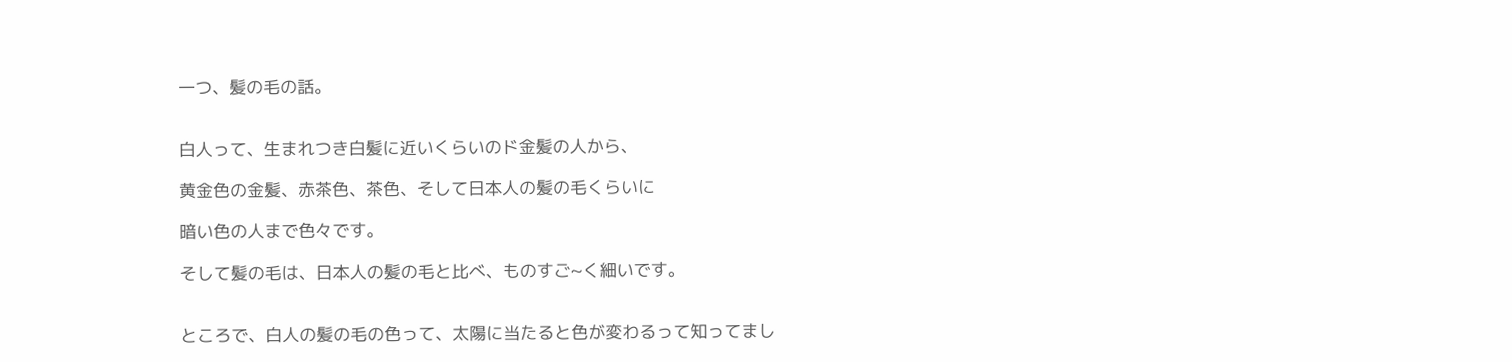一つ、髪の毛の話。


白人って、生まれつき白髪に近いくらいのド金髪の人から、

黄金色の金髪、赤茶色、茶色、そして日本人の髪の毛くらいに

暗い色の人まで色々です。

そして髪の毛は、日本人の髪の毛と比べ、ものすご~く細いです。


ところで、白人の髪の毛の色って、太陽に当たると色が変わるって知ってまし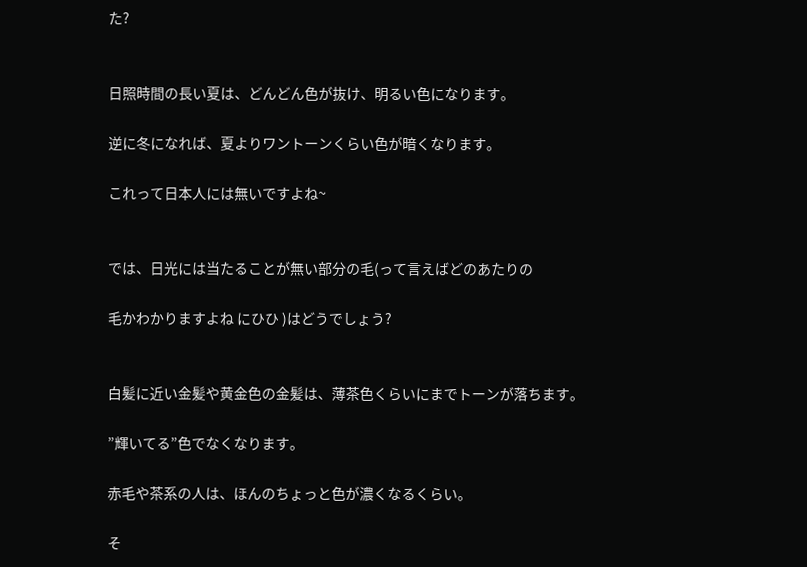た?


日照時間の長い夏は、どんどん色が抜け、明るい色になります。

逆に冬になれば、夏よりワントーンくらい色が暗くなります。

これって日本人には無いですよね~


では、日光には当たることが無い部分の毛(って言えばどのあたりの

毛かわかりますよね にひひ )はどうでしょう?


白髪に近い金髪や黄金色の金髪は、薄茶色くらいにまでトーンが落ちます。

”輝いてる”色でなくなります。

赤毛や茶系の人は、ほんのちょっと色が濃くなるくらい。

そ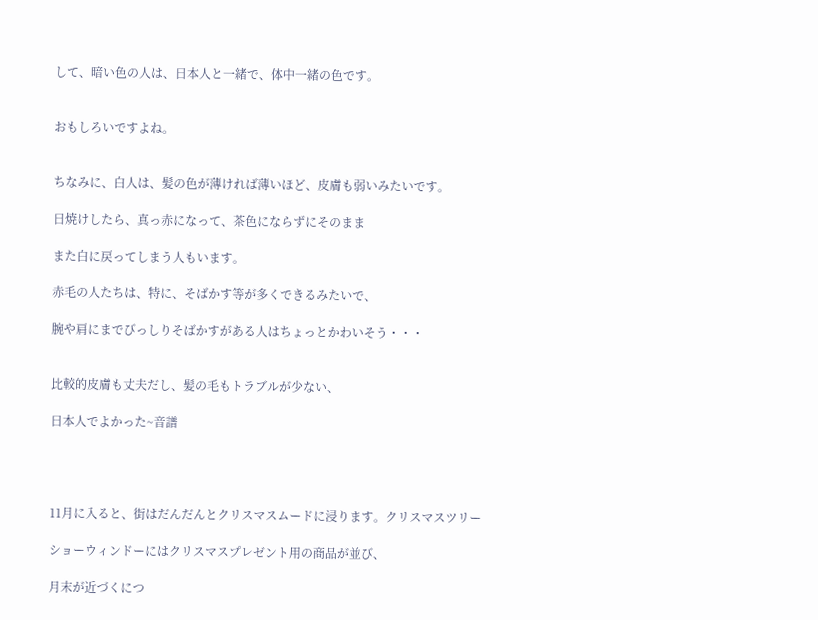して、暗い色の人は、日本人と一緒で、体中一緒の色です。


おもしろいですよね。


ちなみに、白人は、髪の色が薄ければ薄いほど、皮膚も弱いみたいです。

日焼けしたら、真っ赤になって、茶色にならずにそのまま

また白に戻ってしまう人もいます。

赤毛の人たちは、特に、そばかす等が多くできるみたいで、

腕や肩にまでびっしりそばかすがある人はちょっとかわいそう・・・


比較的皮膚も丈夫だし、髪の毛もトラブルが少ない、

日本人でよかった~音譜




11月に入ると、街はだんだんとクリスマスムードに浸ります。クリスマスツリー

ショーウィンドーにはクリスマスプレゼント用の商品が並び、

月末が近づくにつ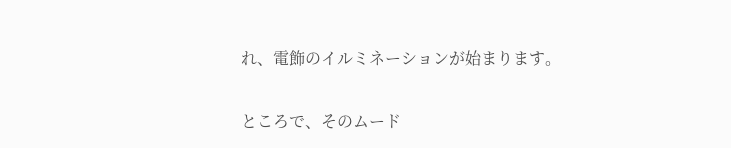れ、電飾のイルミネーションが始まります。


ところで、そのムード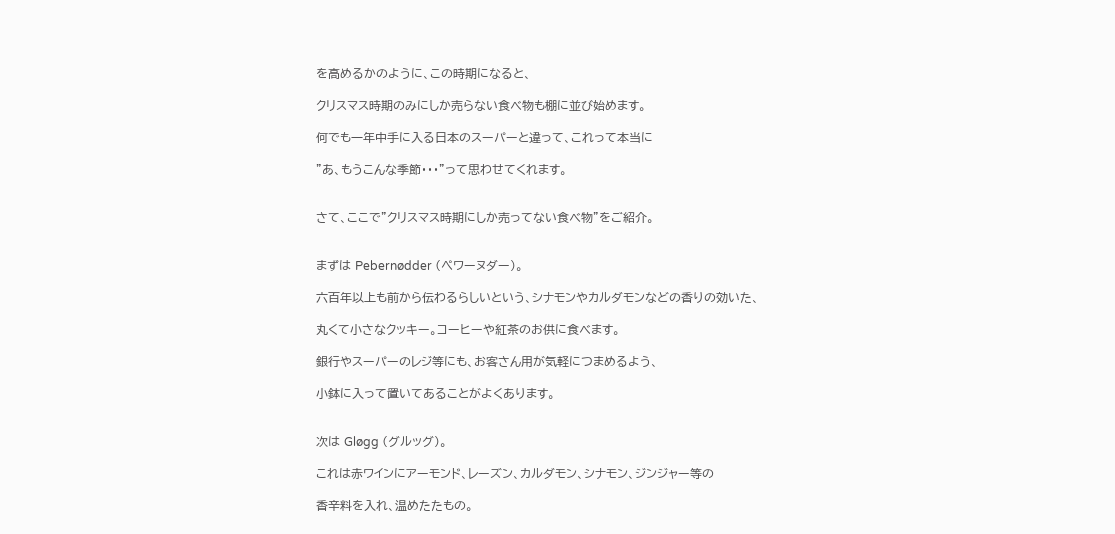を高めるかのように、この時期になると、

クリスマス時期のみにしか売らない食べ物も棚に並び始めます。

何でも一年中手に入る日本のスーパーと違って、これって本当に

”あ、もうこんな季節・・・”って思わせてくれます。


さて、ここで”クリスマス時期にしか売ってない食べ物”をご紹介。


まずは Pebernødder (ぺワーヌダー)。

六百年以上も前から伝わるらしいという、シナモンやカルダモンなどの香りの効いた、

丸くて小さなクッキー。コーヒーや紅茶のお供に食べます。

銀行やスーパーのレジ等にも、お客さん用が気軽につまめるよう、

小鉢に入って置いてあることがよくあります。


次は Gløgg (グルッグ)。

これは赤ワインにアーモンド、レーズン、カルダモン、シナモン、ジンジャー等の

香辛料を入れ、温めたたもの。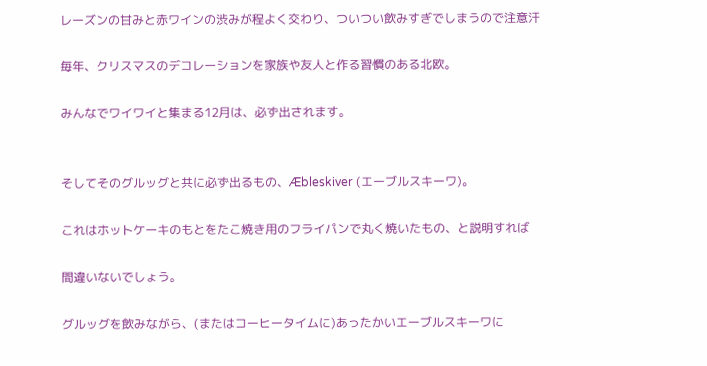レーズンの甘みと赤ワインの渋みが程よく交わり、ついつい飲みすぎでしまうので注意汗

毎年、クリスマスのデコレーションを家族や友人と作る習慣のある北欧。

みんなでワイワイと集まる12月は、必ず出されます。


そしてそのグルッグと共に必ず出るもの、Æbleskiver (エーブルスキーワ)。

これはホットケーキのもとをたこ焼き用のフライパンで丸く焼いたもの、と説明すれば

間違いないでしょう。

グルッグを飲みながら、(またはコーヒータイムに)あったかいエーブルスキーワに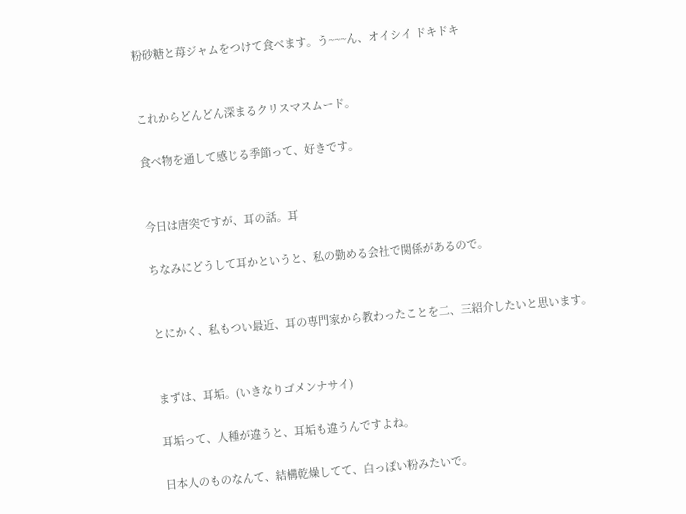粉砂糖と苺ジャムをつけて食べます。う~~~ん、オイシイ ドキドキ


これからどんどん深まるクリスマスムード。

食べ物を通して感じる季節って、好きです。


今日は唐突ですが、耳の話。耳

ちなみにどうして耳かというと、私の勤める会社で関係があるので。


とにかく、私もつい最近、耳の専門家から教わったことを二、三紹介したいと思います。


まずは、耳垢。(いきなりゴメンナサイ)

耳垢って、人種が違うと、耳垢も違うんですよね。

日本人のものなんて、結構乾燥してて、白っぽい粉みたいで。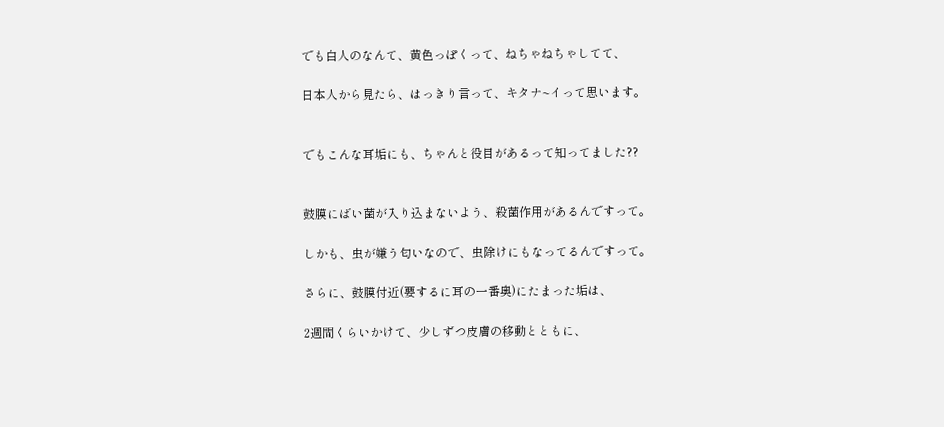でも白人のなんて、黄色っぽくって、ねちゃねちゃしてて、

日本人から見たら、はっきり言って、キタナ~イって思います。


でもこんな耳垢にも、ちゃんと役目があるって知ってました??


鼓膜にばい菌が入り込まないよう、殺菌作用があるんですって。

しかも、虫が嫌う匂いなので、虫除けにもなってるんですって。

さらに、鼓膜付近(要するに耳の一番奥)にたまった垢は、

2週間くらいかけて、少しずつ皮膚の移動とともに、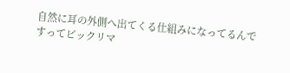自然に耳の外側へ出てくる仕組みになってるんですってビックリマ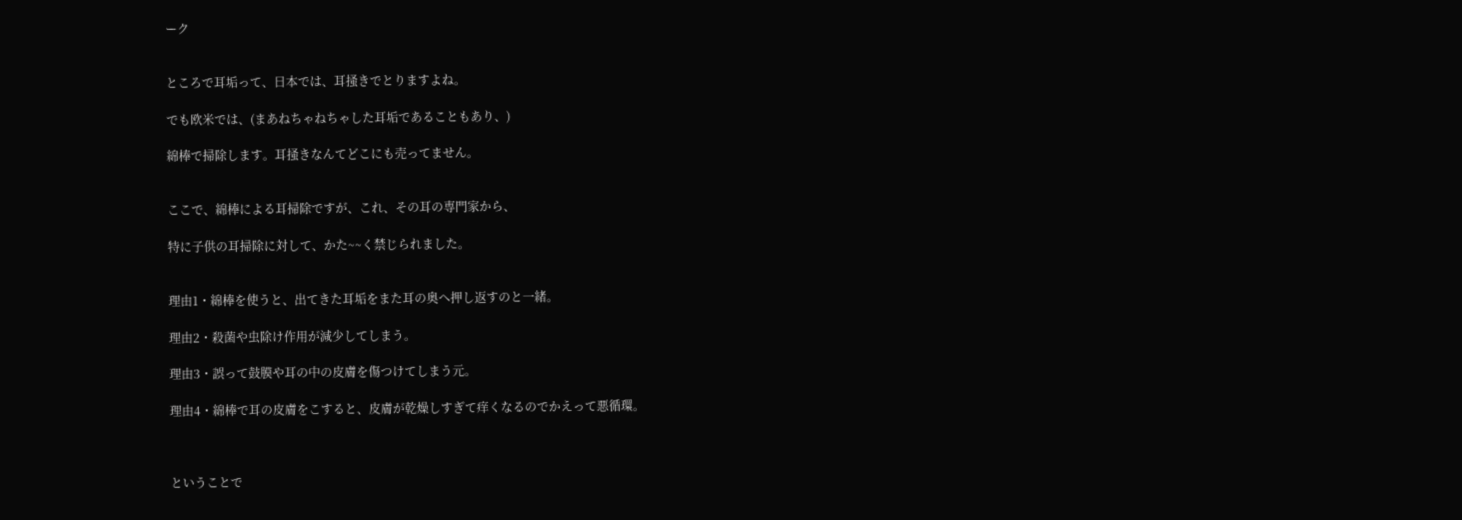ーク


ところで耳垢って、日本では、耳掻きでとりますよね。

でも欧米では、(まあねちゃねちゃした耳垢であることもあり、)

綿棒で掃除します。耳掻きなんてどこにも売ってません。


ここで、綿棒による耳掃除ですが、これ、その耳の専門家から、

特に子供の耳掃除に対して、かた~~く禁じられました。


理由1・綿棒を使うと、出てきた耳垢をまた耳の奥へ押し返すのと一緒。

理由2・殺菌や虫除け作用が減少してしまう。

理由3・誤って鼓膜や耳の中の皮膚を傷つけてしまう元。

理由4・綿棒で耳の皮膚をこすると、皮膚が乾燥しすぎて痒くなるのでかえって悪循環。



ということで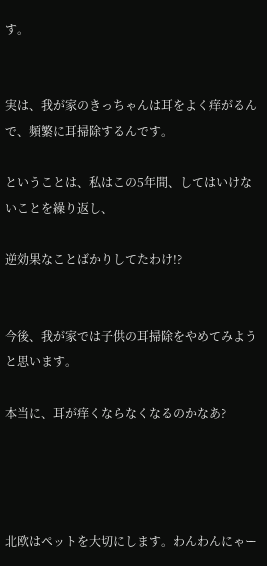す。


実は、我が家のきっちゃんは耳をよく痒がるんで、頻繁に耳掃除するんです。

ということは、私はこの5年間、してはいけないことを繰り返し、

逆効果なことばかりしてたわけ!?


今後、我が家では子供の耳掃除をやめてみようと思います。

本当に、耳が痒くならなくなるのかなあ?




北欧はペットを大切にします。わんわんにゃー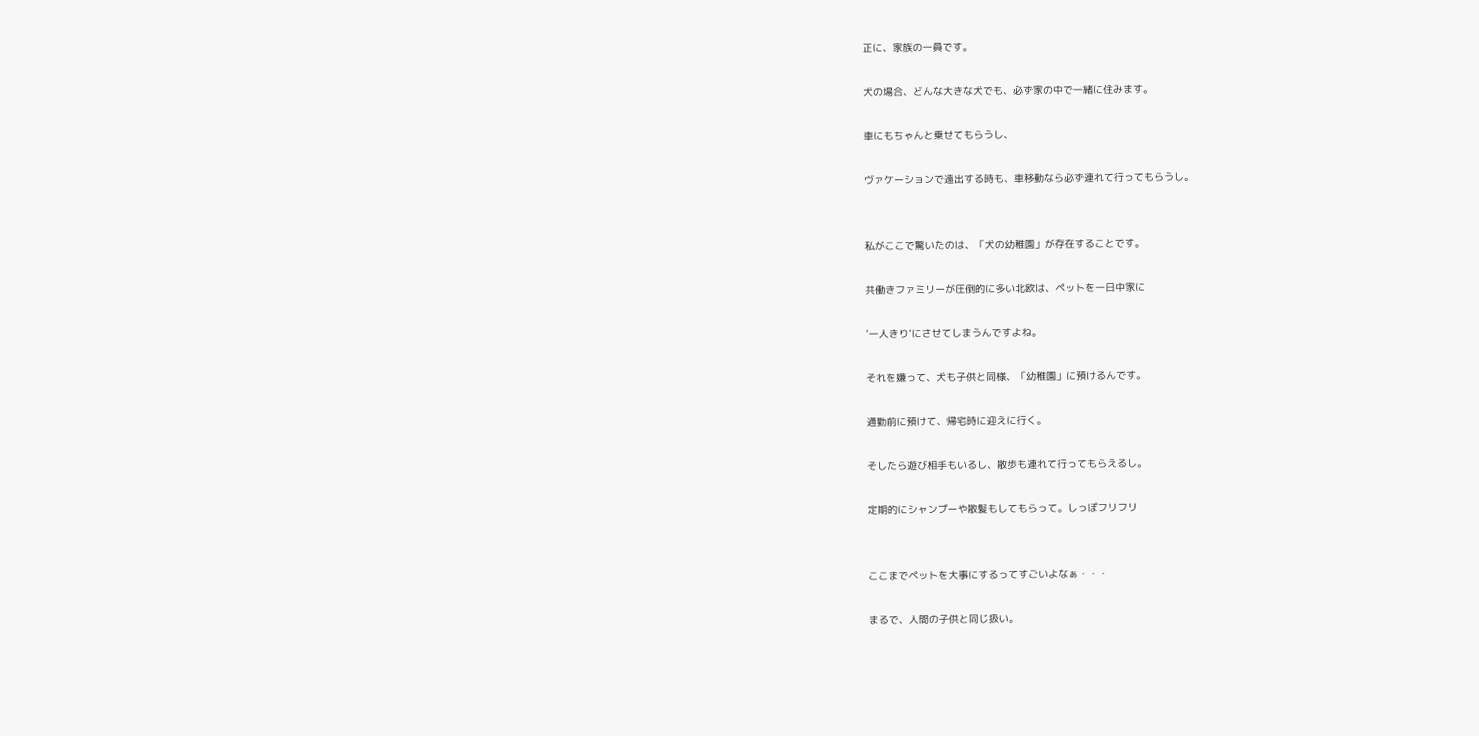正に、家族の一員です。

犬の場合、どんな大きな犬でも、必ず家の中で一緒に住みます。

車にもちゃんと乗せてもらうし、

ヴァケーションで遠出する時も、車移動なら必ず連れて行ってもらうし。


私がここで驚いたのは、「犬の幼稚園」が存在することです。

共働きファミリーが圧倒的に多い北欧は、ペットを一日中家に

’一人きり’にさせてしまうんですよね。

それを嫌って、犬も子供と同様、「幼稚園」に預けるんです。

通勤前に預けて、帰宅時に迎えに行く。

そしたら遊び相手もいるし、散歩も連れて行ってもらえるし。

定期的にシャンプーや散髪もしてもらって。しっぽフリフリ


ここまでペットを大事にするってすごいよなぁ・・・

まるで、人間の子供と同じ扱い。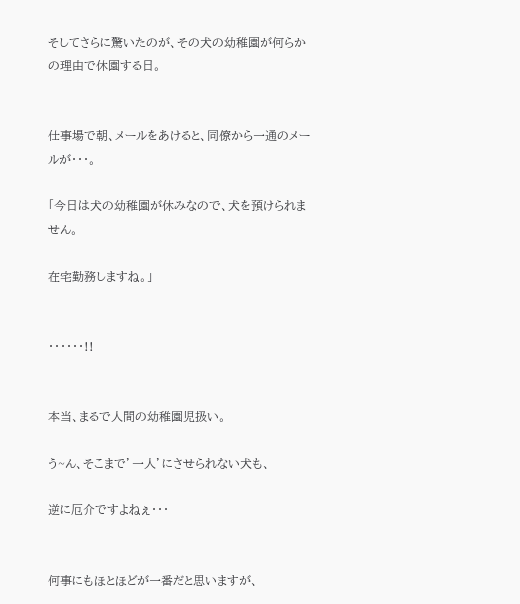そしてさらに驚いたのが、その犬の幼稚園が何らかの理由で休園する日。


仕事場で朝、メールをあけると、同僚から一通のメールが・・・。

「今日は犬の幼稚園が休みなので、犬を預けられません。

在宅勤務しますね。」


・・・・・・!!


本当、まるで人間の幼稚園児扱い。

う~ん、そこまで’一人’にさせられない犬も、

逆に厄介ですよねぇ・・・


何事にもほとほどが一番だと思いますが、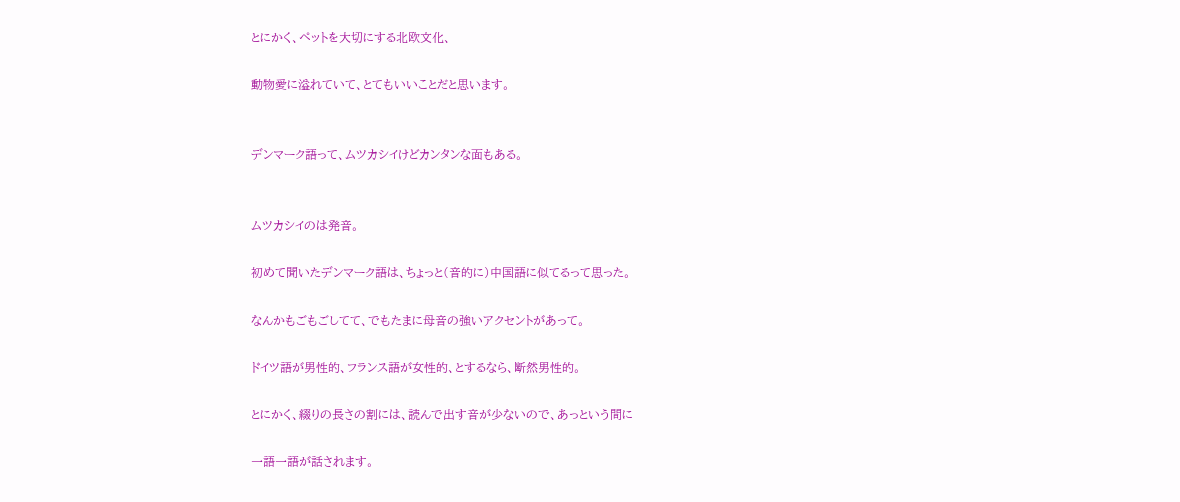とにかく、ペットを大切にする北欧文化、

動物愛に溢れていて、とてもいいことだと思います。


デンマーク語って、ムツカシイけどカンタンな面もある。


ムツカシイのは発音。

初めて聞いたデンマーク語は、ちょっと(音的に)中国語に似てるって思った。

なんかもごもごしてて、でもたまに母音の強いアクセントがあって。

ドイツ語が男性的、フランス語が女性的、とするなら、断然男性的。

とにかく、綴りの長さの割には、読んで出す音が少ないので、あっという間に

一語一語が話されます。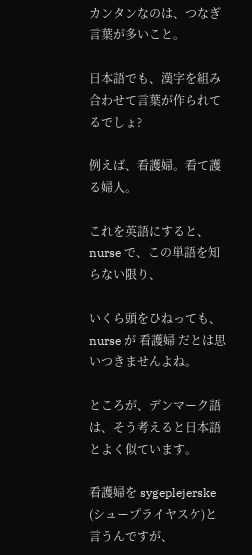カンタンなのは、つなぎ言葉が多いこと。

日本語でも、漢字を組み合わせて言葉が作られてるでしょ?

例えば、看護婦。看て護る婦人。

これを英語にすると、nurse で、この単語を知らない限り、

いくら頭をひねっても、nurse が 看護婦 だとは思いつきませんよね。

ところが、デンマーク語は、そう考えると日本語とよく似ています。

看護婦を sygeplejerske (シュープライヤスケ)と言うんですが、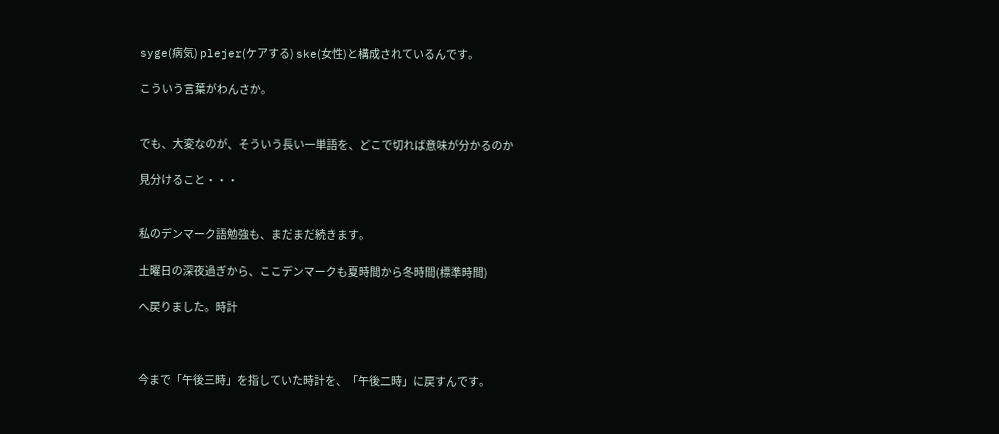syge(病気) plejer(ケアする) ske(女性)と構成されているんです。

こういう言葉がわんさか。


でも、大変なのが、そういう長い一単語を、どこで切れば意味が分かるのか

見分けること・・・


私のデンマーク語勉強も、まだまだ続きます。

土曜日の深夜過ぎから、ここデンマークも夏時間から冬時間(標準時間)

へ戻りました。時計



今まで「午後三時」を指していた時計を、「午後二時」に戻すんです。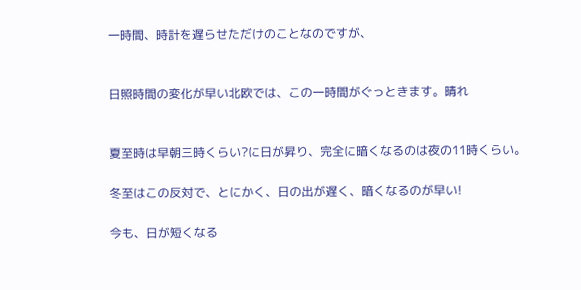一時間、時計を遅らせただけのことなのですが、


日照時間の変化が早い北欧では、この一時間がぐっときます。晴れ


夏至時は早朝三時くらい?に日が昇り、完全に暗くなるのは夜の11時くらい。

冬至はこの反対で、とにかく、日の出が遅く、暗くなるのが早い!

今も、日が短くなる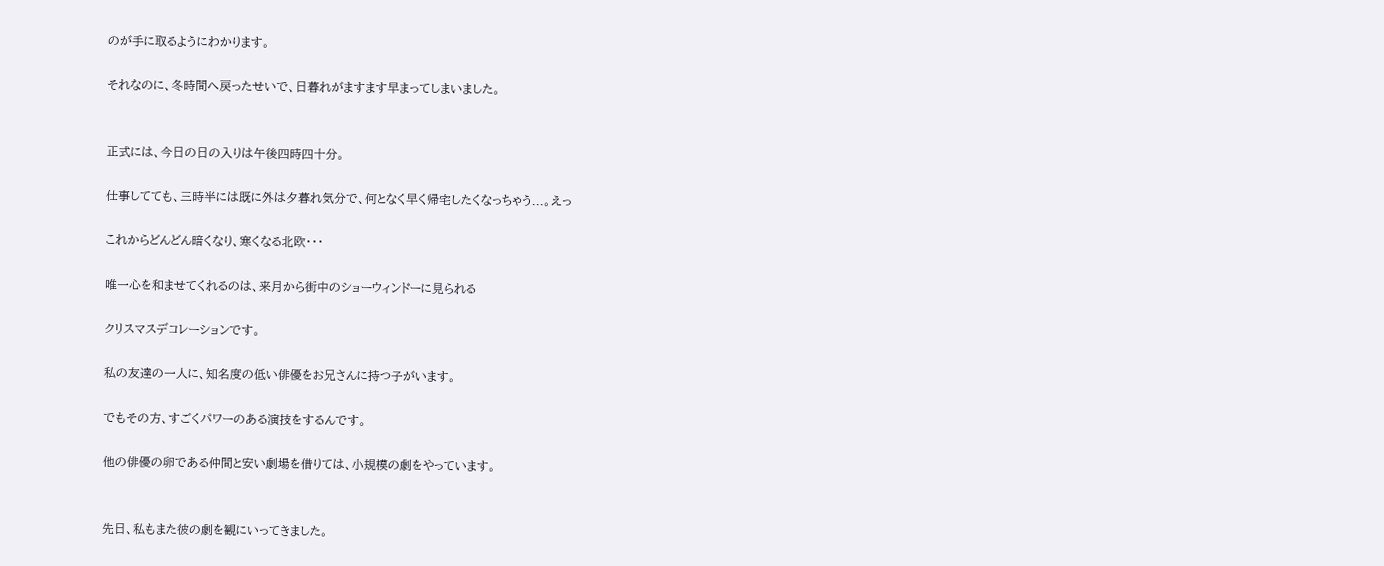のが手に取るようにわかります。

それなのに、冬時間へ戻ったせいで、日暮れがますます早まってしまいました。


正式には、今日の日の入りは午後四時四十分。

仕事してても、三時半には既に外は夕暮れ気分で、何となく早く帰宅したくなっちゃう...。えっ

これからどんどん暗くなり、寒くなる北欧・・・

唯一心を和ませてくれるのは、来月から街中のショーウィンドーに見られる

クリスマスデコレーションです。

私の友達の一人に、知名度の低い俳優をお兄さんに持つ子がいます。

でもその方、すごくパワーのある演技をするんです。

他の俳優の卵である仲間と安い劇場を借りては、小規模の劇をやっています。


先日、私もまた彼の劇を観にいってきました。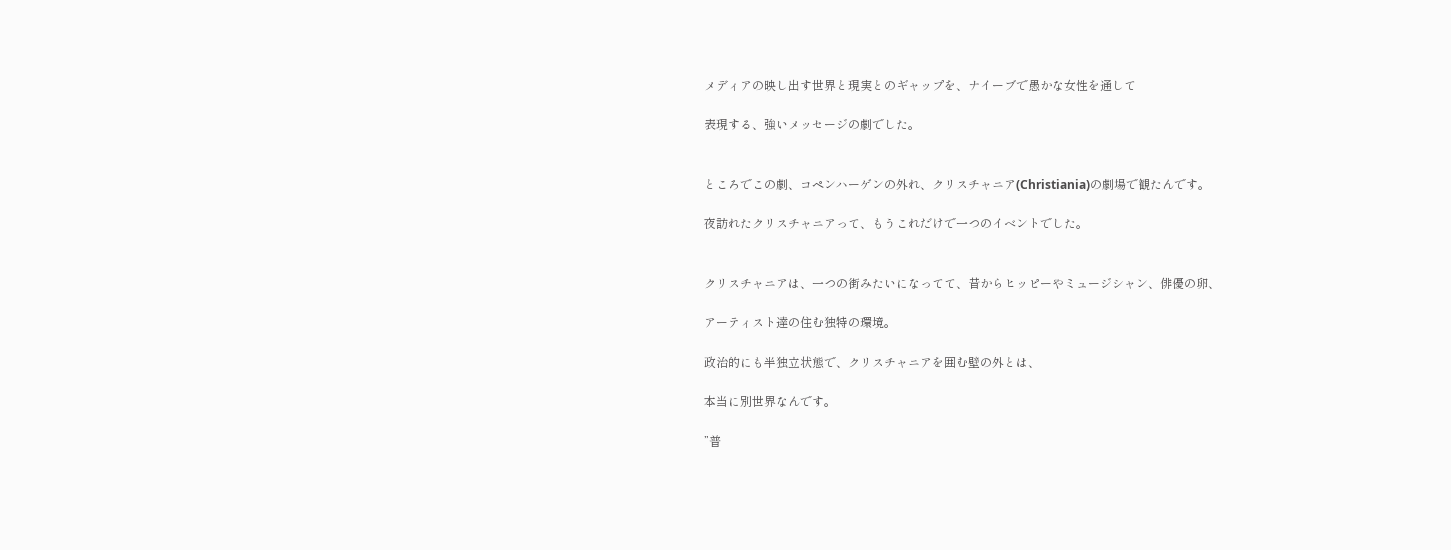メディアの映し出す世界と現実とのギャップを、ナイーブで愚かな女性を通して

表現する、強いメッセージの劇でした。


ところでこの劇、コペンハーゲンの外れ、クリスチャニア(Christiania)の劇場で観たんです。

夜訪れたクリスチャニアって、もうこれだけで一つのイベントでした。


クリスチャニアは、一つの街みたいになってて、昔からヒッピーやミュージシャン、俳優の卵、

アーティスト達の住む独特の環境。

政治的にも半独立状態で、クリスチャニアを囲む壁の外とは、

本当に別世界なんです。

”普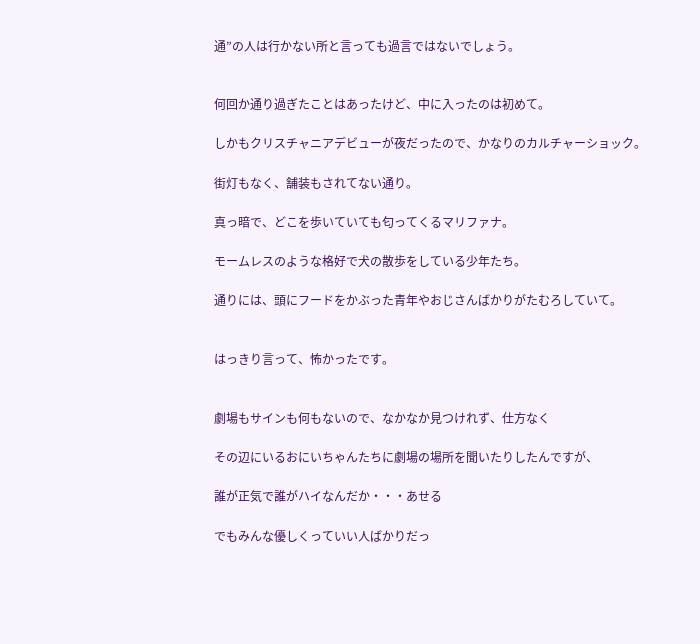通”の人は行かない所と言っても過言ではないでしょう。


何回か通り過ぎたことはあったけど、中に入ったのは初めて。

しかもクリスチャニアデビューが夜だったので、かなりのカルチャーショック。

街灯もなく、舗装もされてない通り。

真っ暗で、どこを歩いていても匂ってくるマリファナ。

モームレスのような格好で犬の散歩をしている少年たち。

通りには、頭にフードをかぶった青年やおじさんばかりがたむろしていて。


はっきり言って、怖かったです。


劇場もサインも何もないので、なかなか見つけれず、仕方なく

その辺にいるおにいちゃんたちに劇場の場所を聞いたりしたんですが、

誰が正気で誰がハイなんだか・・・あせる

でもみんな優しくっていい人ばかりだっ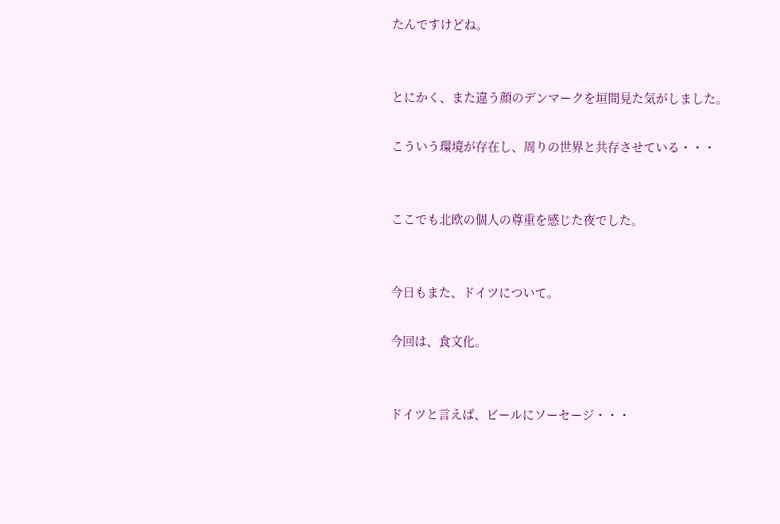たんですけどね。


とにかく、また違う顔のデンマークを垣間見た気がしました。

こういう環境が存在し、周りの世界と共存させている・・・


ここでも北欧の個人の尊重を感じた夜でした。


今日もまた、ドイツについて。

今回は、食文化。


ドイツと言えば、ビールにソーセージ・・・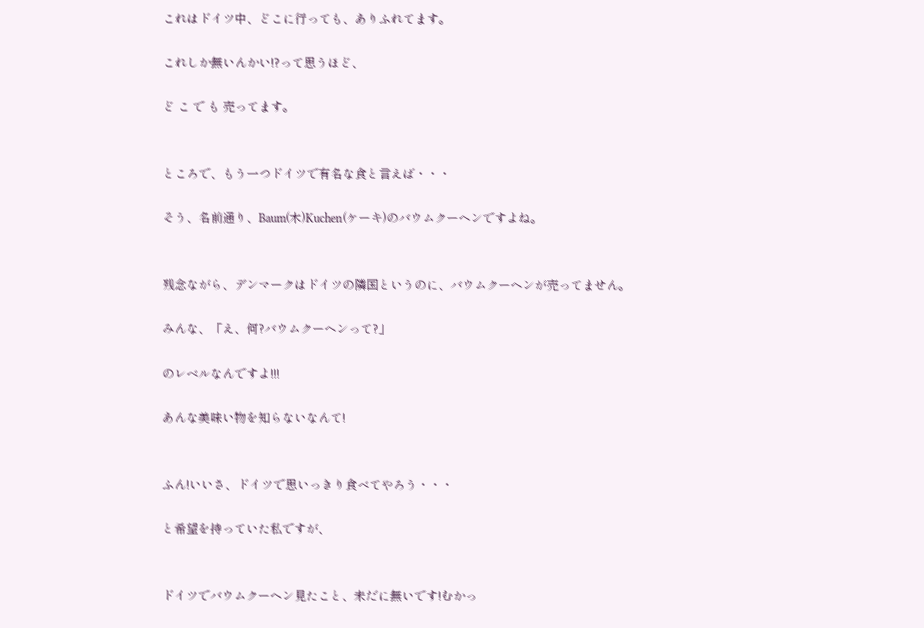これはドイツ中、どこに行っても、ありふれてます。

これしか無いんかい!?って思うほど、

ど こ で も 売ってます。


ところで、もう一つドイツで有名な食と言えば・・・

そう、名前通り、Baum(木)Kuchen(ケーキ)のバウムクーヘンですよね。


残念ながら、デンマークはドイツの隣国というのに、バウムクーヘンが売ってません。

みんな、「え、何?バウムクーヘンって?」

のレベルなんですよ!!!

あんな美味い物を知らないなんて!


ふん!いいさ、ドイツで思いっきり食べてやろう・・・

と希望を持っていた私ですが、


ドイツでバウムクーヘン見たこと、未だに無いです!むかっ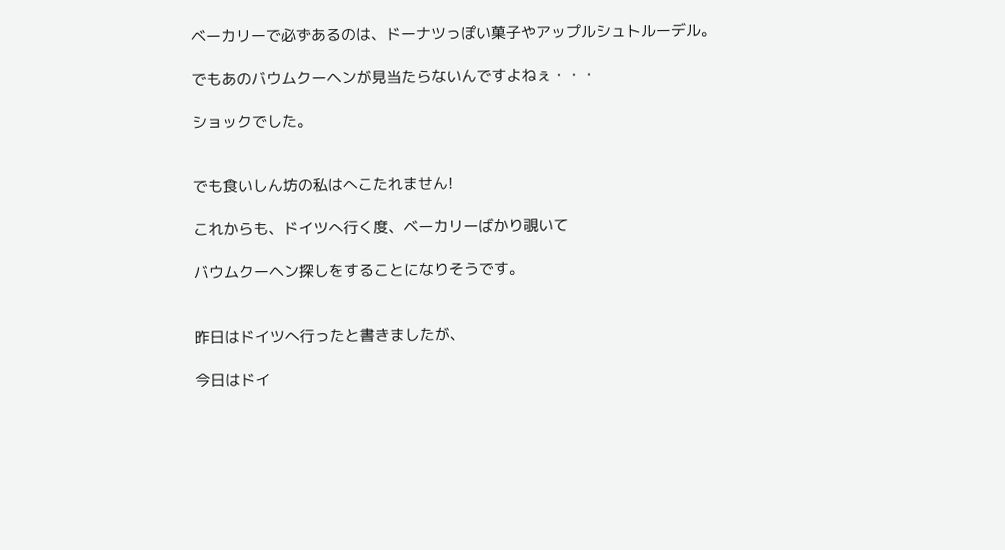ベーカリーで必ずあるのは、ドーナツっぽい菓子やアップルシュトルーデル。

でもあのバウムクーヘンが見当たらないんですよねぇ・・・

ショックでした。


でも食いしん坊の私はへこたれません!

これからも、ドイツへ行く度、ベーカリーばかり覗いて

バウムクーヘン探しをすることになりそうです。


昨日はドイツへ行ったと書きましたが、

今日はドイ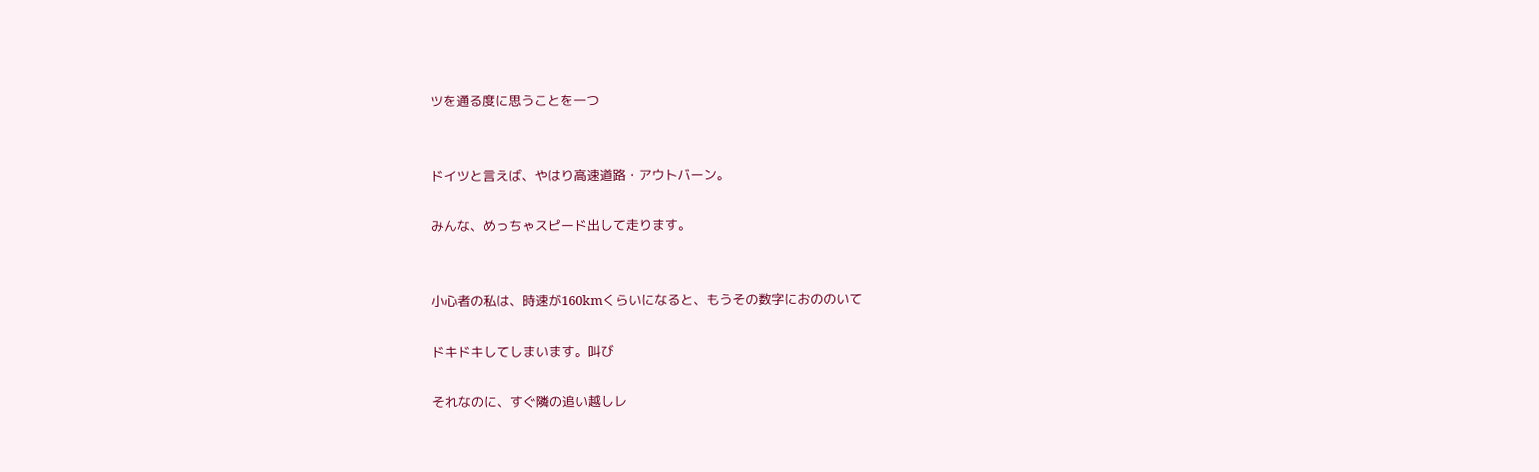ツを通る度に思うことを一つ


ドイツと言えば、やはり高速道路・アウトバーン。

みんな、めっちゃスピード出して走ります。


小心者の私は、時速が160kmくらいになると、もうその数字におののいて

ドキドキしてしまいます。叫び

それなのに、すぐ隣の追い越しレ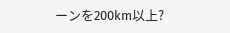ーンを200km以上?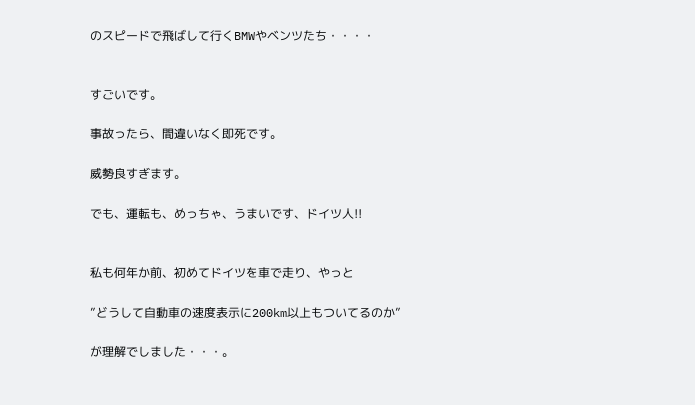のスピードで飛ばして行くBMWやベンツたち・・・・


すごいです。

事故ったら、間違いなく即死です。

威勢良すぎます。

でも、運転も、めっちゃ、うまいです、ドイツ人!!


私も何年か前、初めてドイツを車で走り、やっと

”どうして自動車の速度表示に200km以上もついてるのか”

が理解でしました・・・。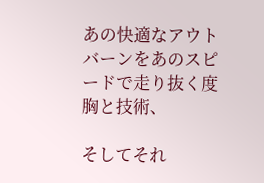あの快適なアウトバーンをあのスピードで走り抜く度胸と技術、

そしてそれ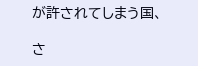が許されてしまう国、

さ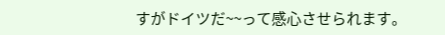すがドイツだ~~って感心させられます。